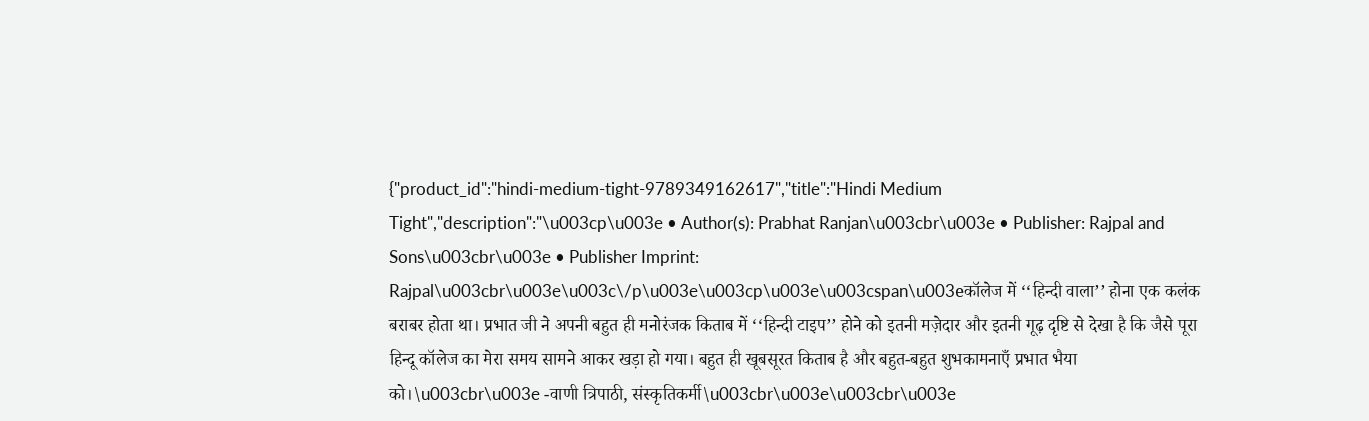{"product_id":"hindi-medium-tight-9789349162617","title":"Hindi Medium Tight","description":"\u003cp\u003e • Author(s): Prabhat Ranjan\u003cbr\u003e • Publisher: Rajpal and Sons\u003cbr\u003e • Publisher Imprint: Rajpal\u003cbr\u003e\u003c\/p\u003e\u003cp\u003e\u003cspan\u003eकॉलेज में ‘‘हिन्दी वाला’’ होना एक कलंक बराबर होता था। प्रभात जी ने अपनी बहुत ही मनोरंजक किताब में ‘‘हिन्दी टाइप’’ होने को इतनी मज़ेदार और इतनी गूढ़ दृष्टि से देखा है कि जैसे पूरा हिन्दू कॉलेज का मेरा समय सामने आकर खड़ा हो गया। बहुत ही खूबसूरत किताब है और बहुत-बहुत शुभकामनाएँ प्रभात भैया को।\u003cbr\u003e -वाणी त्रिपाठी, संस्कृतिकर्मी\u003cbr\u003e\u003cbr\u003e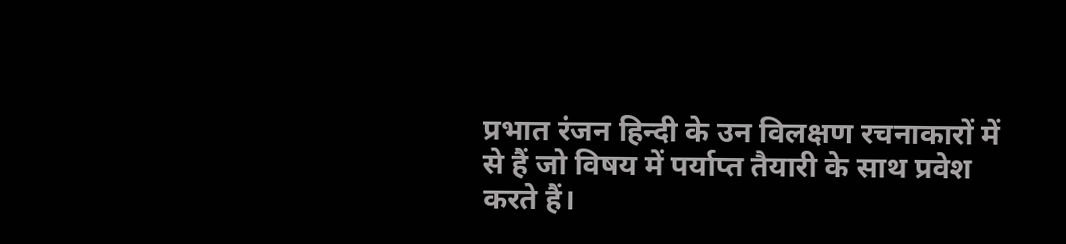प्रभात रंजन हिन्दी के उन विलक्षण रचनाकारों में से हैं जो विषय में पर्याप्त तैयारी के साथ प्रवेश करते हैं।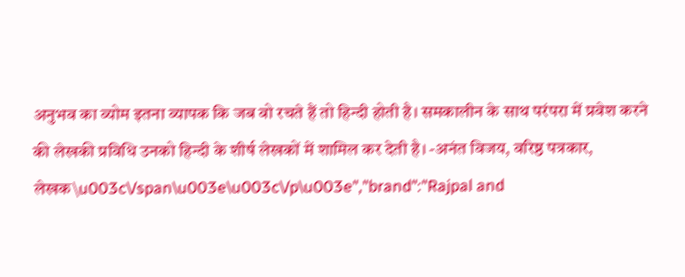अनुभव का व्योम इतना व्यापक कि जब वो रचते हैं तो हिन्दी होती है। समकालीन के साथ परंपरा में प्रवेश करने की लेखकी प्रविधि उनको हिन्दी के शीर्ष लेखकों में शामिल कर देती है। -अनंत विजय, वरिष्ठ पत्रकार, लेखक\u003c\/span\u003e\u003c\/p\u003e","brand":"Rajpal and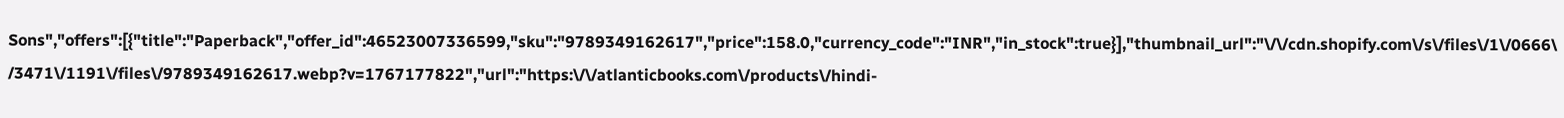Sons","offers":[{"title":"Paperback","offer_id":46523007336599,"sku":"9789349162617","price":158.0,"currency_code":"INR","in_stock":true}],"thumbnail_url":"\/\/cdn.shopify.com\/s\/files\/1\/0666\/3471\/1191\/files\/9789349162617.webp?v=1767177822","url":"https:\/\/atlanticbooks.com\/products\/hindi-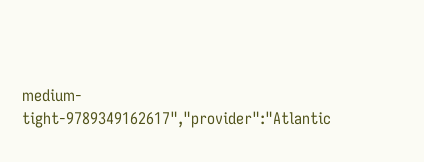medium-tight-9789349162617","provider":"Atlantic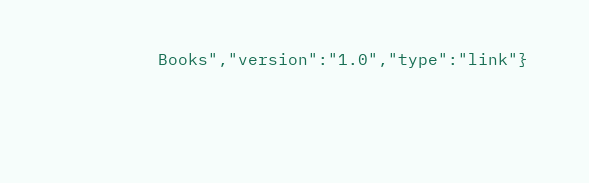Books","version":"1.0","type":"link"}